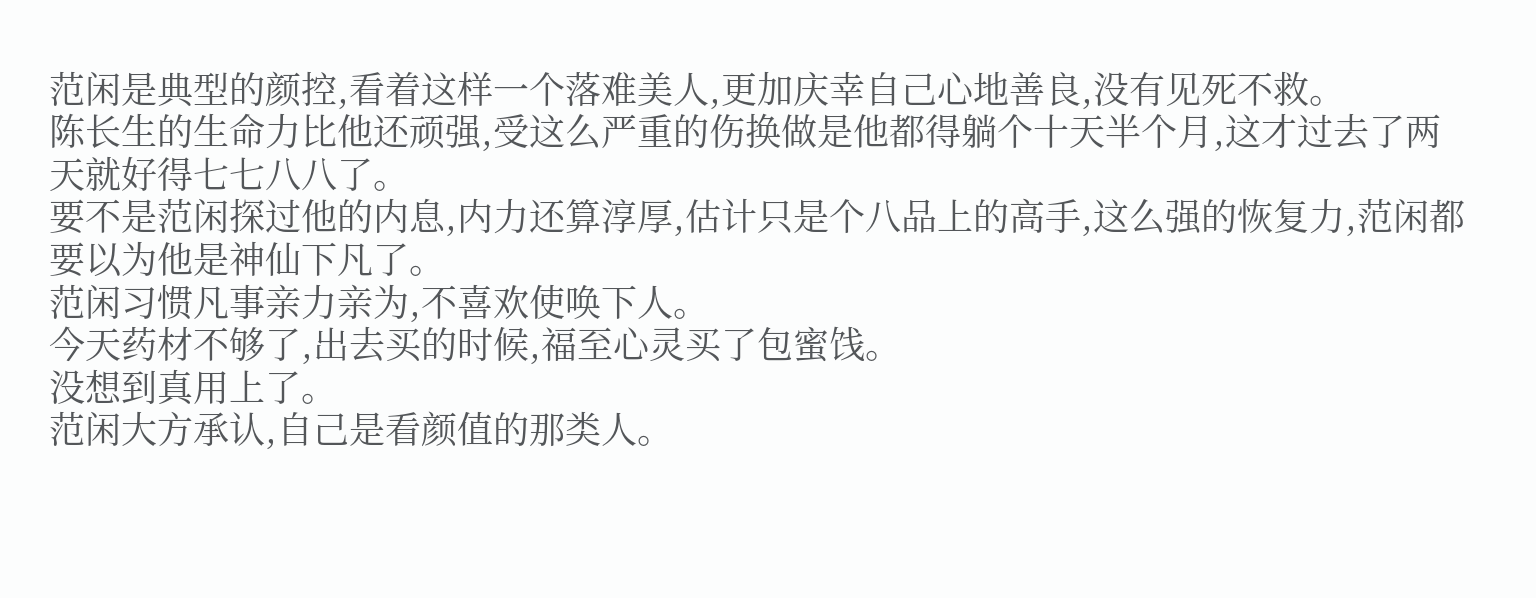范闲是典型的颜控,看着这样一个落难美人,更加庆幸自己心地善良,没有见死不救。
陈长生的生命力比他还顽强,受这么严重的伤换做是他都得躺个十天半个月,这才过去了两天就好得七七八八了。
要不是范闲探过他的内息,内力还算淳厚,估计只是个八品上的高手,这么强的恢复力,范闲都要以为他是神仙下凡了。
范闲习惯凡事亲力亲为,不喜欢使唤下人。
今天药材不够了,出去买的时候,福至心灵买了包蜜饯。
没想到真用上了。
范闲大方承认,自己是看颜值的那类人。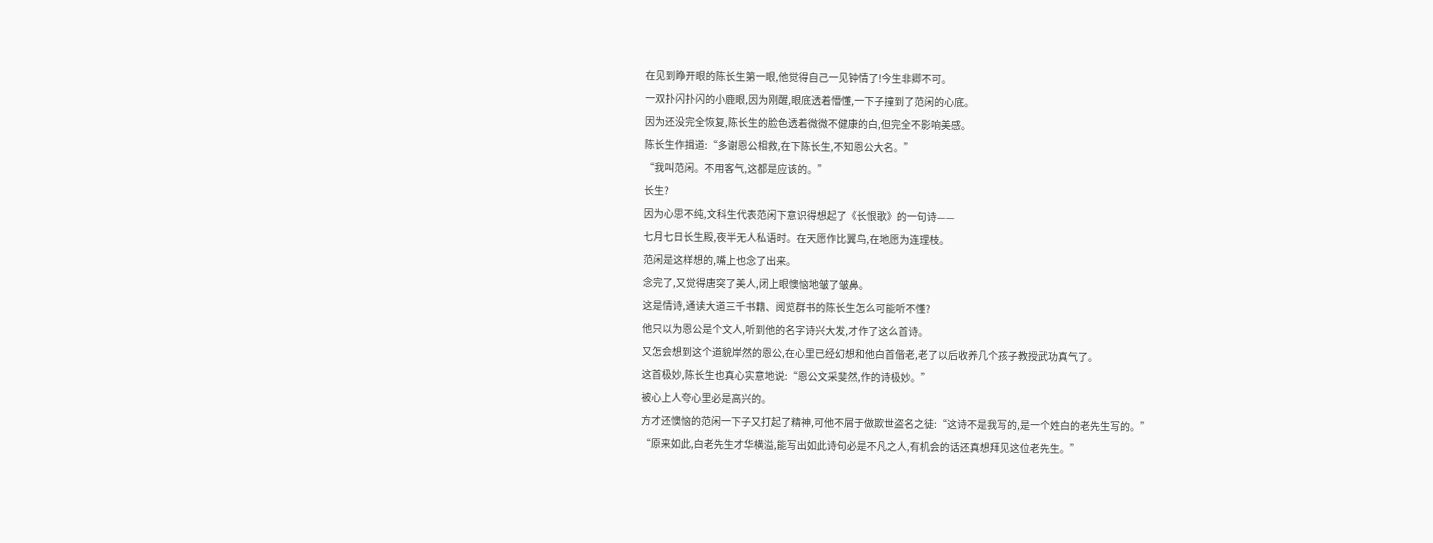在见到睁开眼的陈长生第一眼,他觉得自己一见钟情了!今生非卿不可。
一双扑闪扑闪的小鹿眼,因为刚醒,眼底透着懵懂,一下子撞到了范闲的心底。
因为还没完全恢复,陈长生的脸色透着微微不健康的白,但完全不影响美感。
陈长生作揖道:“多谢恩公相救,在下陈长生,不知恩公大名。”
“我叫范闲。不用客气,这都是应该的。”
长生?
因为心思不纯,文科生代表范闲下意识得想起了《长恨歌》的一句诗——
七月七日长生殿,夜半无人私语时。在天愿作比翼鸟,在地愿为连理枝。
范闲是这样想的,嘴上也念了出来。
念完了,又觉得唐突了美人,闭上眼懊恼地皱了皱鼻。
这是情诗,通读大道三千书籍、阅览群书的陈长生怎么可能听不懂?
他只以为恩公是个文人,听到他的名字诗兴大发,才作了这么首诗。
又怎会想到这个道貌岸然的恩公,在心里已经幻想和他白首偕老,老了以后收养几个孩子教授武功真气了。
这首极妙,陈长生也真心实意地说:“恩公文采斐然,作的诗极妙。”
被心上人夸心里必是高兴的。
方才还懊恼的范闲一下子又打起了精神,可他不屑于做欺世盗名之徒:“这诗不是我写的,是一个姓白的老先生写的。”
“原来如此,白老先生才华横溢,能写出如此诗句必是不凡之人,有机会的话还真想拜见这位老先生。”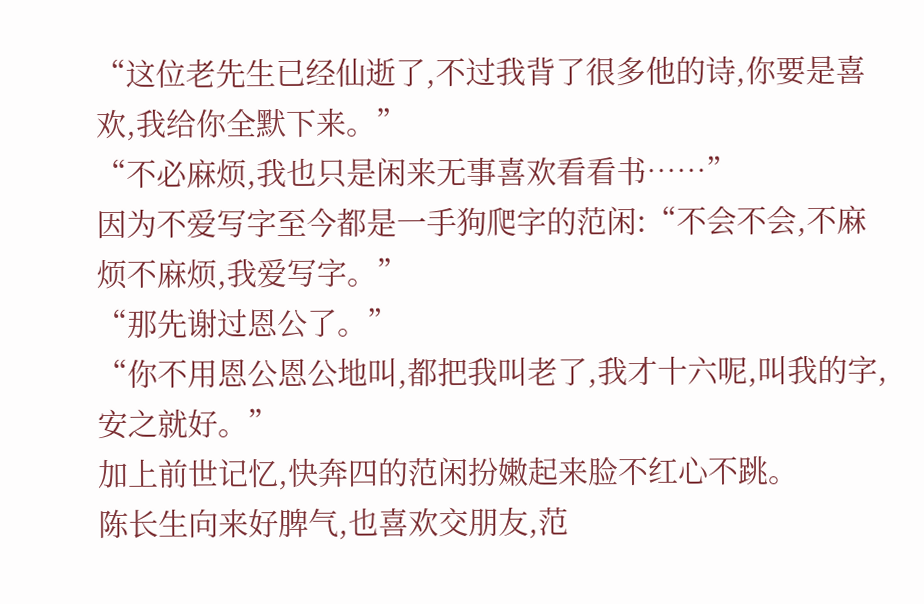“这位老先生已经仙逝了,不过我背了很多他的诗,你要是喜欢,我给你全默下来。”
“不必麻烦,我也只是闲来无事喜欢看看书……”
因为不爱写字至今都是一手狗爬字的范闲:“不会不会,不麻烦不麻烦,我爱写字。”
“那先谢过恩公了。”
“你不用恩公恩公地叫,都把我叫老了,我才十六呢,叫我的字,安之就好。”
加上前世记忆,快奔四的范闲扮嫩起来脸不红心不跳。
陈长生向来好脾气,也喜欢交朋友,范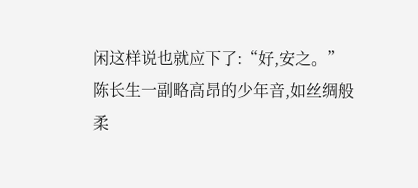闲这样说也就应下了:“好,安之。”
陈长生一副略高昂的少年音,如丝绸般柔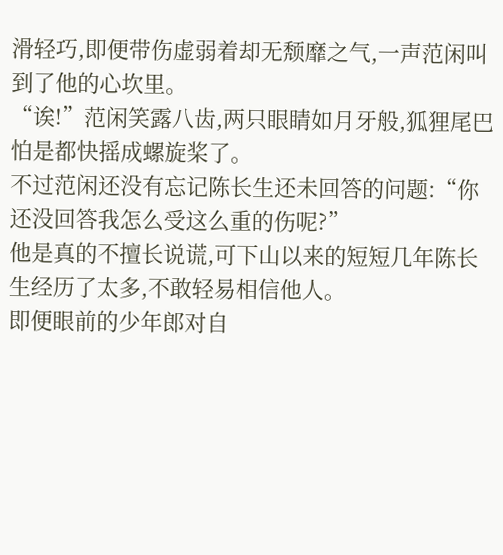滑轻巧,即便带伤虚弱着却无颓靡之气,一声范闲叫到了他的心坎里。
“诶!”范闲笑露八齿,两只眼睛如月牙般,狐狸尾巴怕是都快摇成螺旋桨了。
不过范闲还没有忘记陈长生还未回答的问题:“你还没回答我怎么受这么重的伤呢?”
他是真的不擅长说谎,可下山以来的短短几年陈长生经历了太多,不敢轻易相信他人。
即便眼前的少年郎对自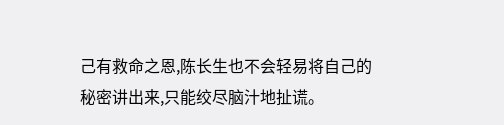己有救命之恩,陈长生也不会轻易将自己的秘密讲出来,只能绞尽脑汁地扯谎。